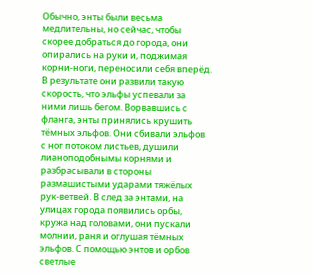Обычно, энты были весьма медлительны, но сейчас, чтобы скорее добраться до города, они опирались на руки и, поджимая корни-ноги, переносили себя вперёд. В результате они развили такую скорость, что эльфы успевали за ними лишь бегом. Ворвавшись с фланга, энты принялись крушить тёмных эльфов. Они сбивали эльфов с ног потоком листьев, душили лианоподобнымы корнями и разбрасывали в стороны размашистыми ударами тяжёлых рук-ветвей. В след за энтами, на улицах города появились орбы, кружа над головами, они пускали молнии, раня и оглушая тёмных эльфов. С помощью энтов и орбов светлые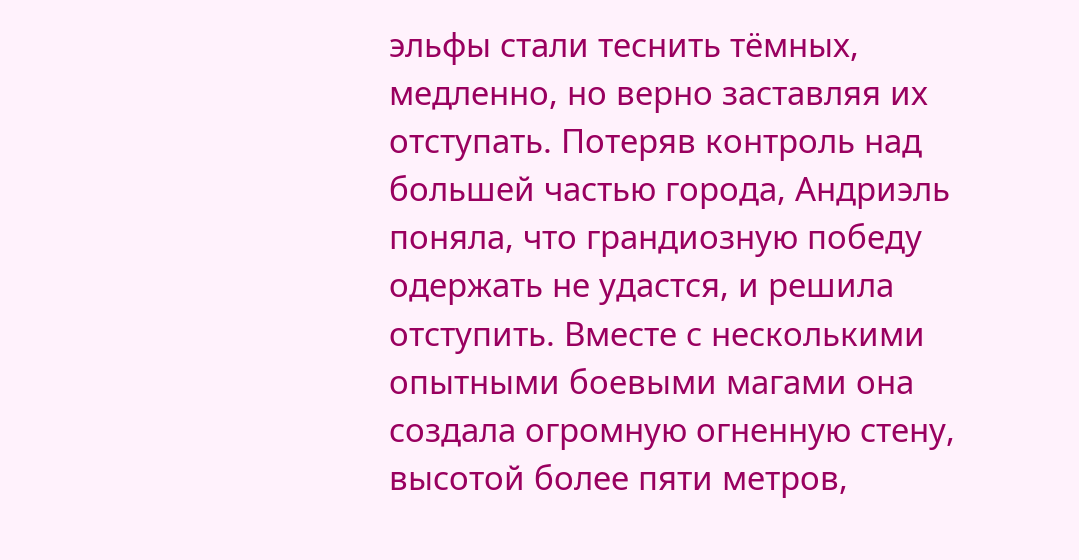эльфы стали теснить тёмных, медленно, но верно заставляя их отступать. Потеряв контроль над большей частью города, Андриэль поняла, что грандиозную победу одержать не удастся, и решила отступить. Вместе с несколькими опытными боевыми магами она создала огромную огненную стену, высотой более пяти метров,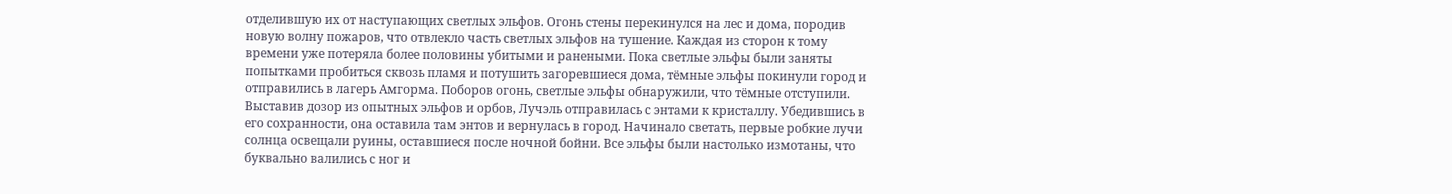отделившую их от наступающих светлых эльфов. Огонь стены перекинулся на лес и дома, породив новую волну пожаров, что отвлекло часть светлых эльфов на тушение. Каждая из сторон к тому времени уже потеряла более половины убитыми и ранеными. Пока светлые эльфы были заняты попытками пробиться сквозь пламя и потушить загоревшиеся дома, тёмные эльфы покинули город и отправились в лагерь Амгорма. Поборов огонь, светлые эльфы обнаружили, что тёмные отступили. Выставив дозор из опытных эльфов и орбов, Лучэль отправилась с энтами к кристаллу. Убедившись в его сохранности, она оставила там энтов и вернулась в город. Начинало светать, первые робкие лучи солнца освещали руины, оставшиеся после ночной бойни. Все эльфы были настолько измотаны, что буквально валились с ног и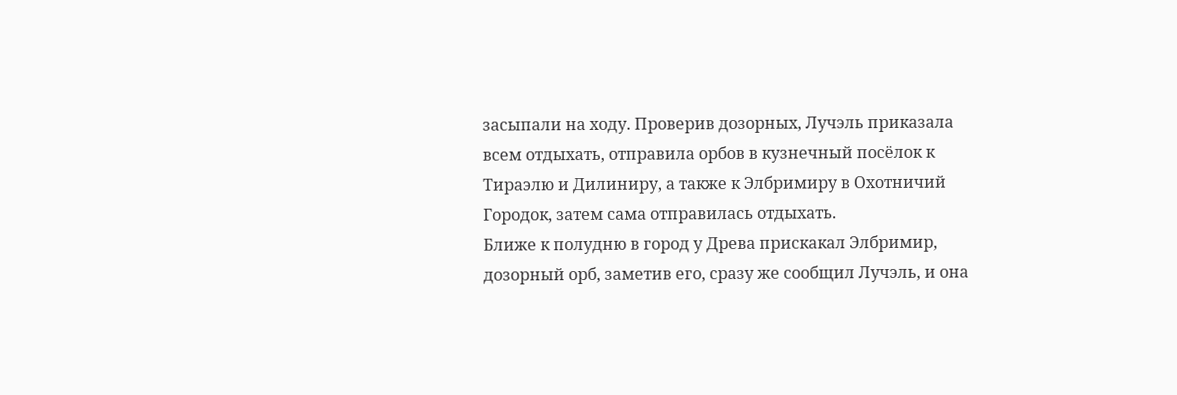засыпали на ходу. Проверив дозорных, Лучэль приказала всем отдыхать, отправила орбов в кузнечный посёлок к Тираэлю и Дилиниру, а также к Элбримиру в Охотничий Городок, затем сама отправилась отдыхать.
Ближе к полудню в город у Древа прискакал Элбримир, дозорный орб, заметив его, сразу же сообщил Лучэль, и она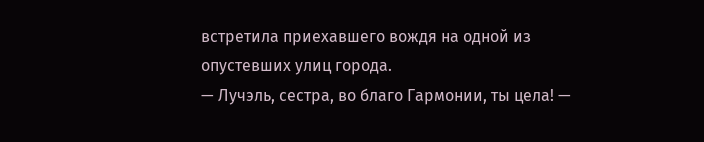встретила приехавшего вождя на одной из опустевших улиц города.
— Лучэль, сестра, во благо Гармонии, ты цела! —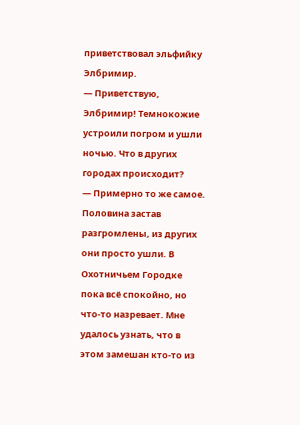приветствовал эльфийку Элбримир.
— Приветствую, Элбримир! Темнокожие устроили погром и ушли ночью. Что в других городах происходит?
— Примерно то же самое. Половина застав разгромлены, из других они просто ушли. В Охотничьем Городке пока всё спокойно, но что-то назревает. Мне удалось узнать, что в этом замешан кто-то из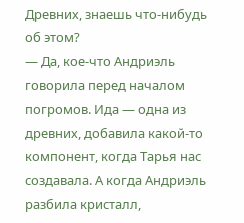Древних, знаешь что-нибудь об этом?
— Да, кое-что Андриэль говорила перед началом погромов. Ида — одна из древних, добавила какой-то компонент, когда Тарья нас создавала. А когда Андриэль разбила кристалл,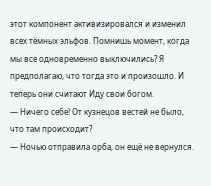этот компонент активизировался и изменил всех тёмных эльфов. Помнишь момент, когда мы все одновременно выключились? Я предполагаю, что тогда это и произошло. И теперь они считают Иду свои богом.
— Ничего себе! От кузнецов вестей не было, что там происходит?
— Ночью отправила орба, он ещё не вернулся.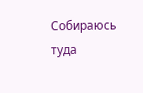Собираюсь туда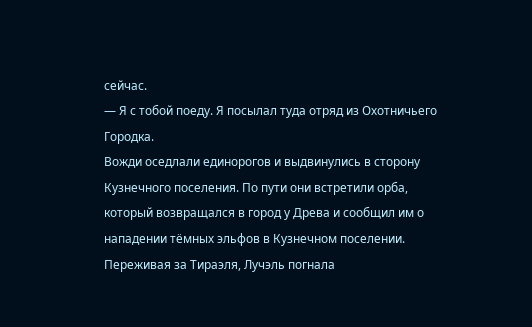сейчас.
— Я с тобой поеду. Я посылал туда отряд из Охотничьего Городка.
Вожди оседлали единорогов и выдвинулись в сторону Кузнечного поселения. По пути они встретили орба, который возвращался в город у Древа и сообщил им о нападении тёмных эльфов в Кузнечном поселении. Переживая за Тираэля, Лучэль погнала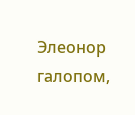Элеонор галопом,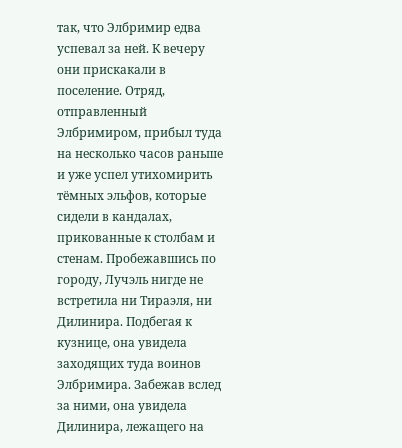так, что Элбримир едва успевал за ней. К вечеру они прискакали в поселение. Отряд, отправленный Элбримиром, прибыл туда на несколько часов раньше и уже успел утихомирить тёмных эльфов, которые сидели в кандалах, прикованные к столбам и стенам. Пробежавшись по городу, Лучэль нигде не встретила ни Тираэля, ни Дилинира. Подбегая к кузнице, она увидела заходящих туда воинов Элбримира. Забежав вслед за ними, она увидела Дилинира, лежащего на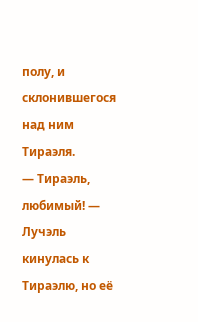полу, и склонившегося над ним Тираэля.
— Тираэль, любимый! — Лучэль кинулась к Тираэлю, но её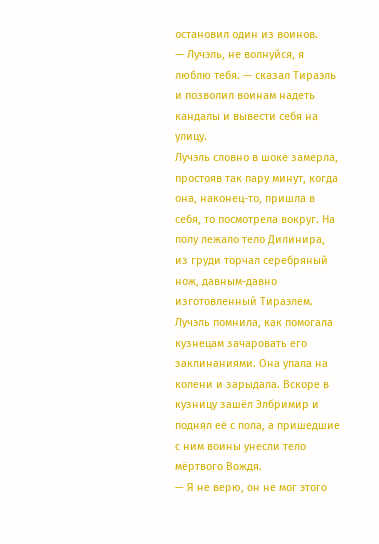остановил один из воинов.
— Лучэль, не волнуйся, я люблю тебя. — сказал Тираэль и позволил воинам надеть кандалы и вывести себя на улицу.
Лучэль словно в шоке замерла, простояв так пару минут, когда она, наконец-то, пришла в себя, то посмотрела вокруг. На полу лежало тело Дилинира, из груди торчал серебряный нож, давным-давно изготовленный Тираэлем. Лучэль помнила, как помогала кузнецам зачаровать его заклинаниями. Она упала на колени и зарыдала. Вскоре в кузницу зашёл Элбримир и поднял её с пола, а пришедшие с ним воины унесли тело мёртвого Вождя.
— Я не верю, он не мог этого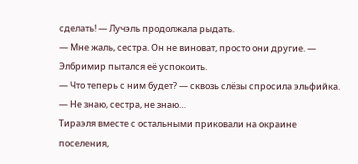сделать! — Лучэль продолжала рыдать.
— Мне жаль, сестра. Он не виноват, просто они другие. — Элбримир пытался её успокоить.
— Что теперь с ним будет? — сквозь слёзы спросила эльфийка.
— Не знаю, сестра, не знаю…
Тираэля вместе с остальными приковали на окраине поселения,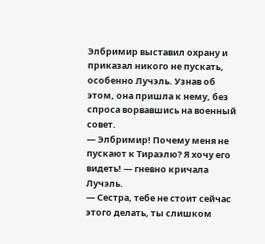Элбримир выставил охрану и приказал никого не пускать, особенно Лучэль. Узнав об этом, она пришла к нему, без спроса ворвавшись на военный совет.
— Элбримир! Почему меня не пускают к Тираэлю? Я хочу его видеть! — гневно кричала Лучэль.
— Сестра, тебе не стоит сейчас этого делать, ты слишком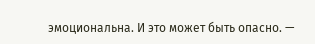эмоциональна. И это может быть опасно. —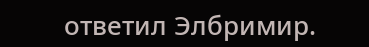ответил Элбримир.